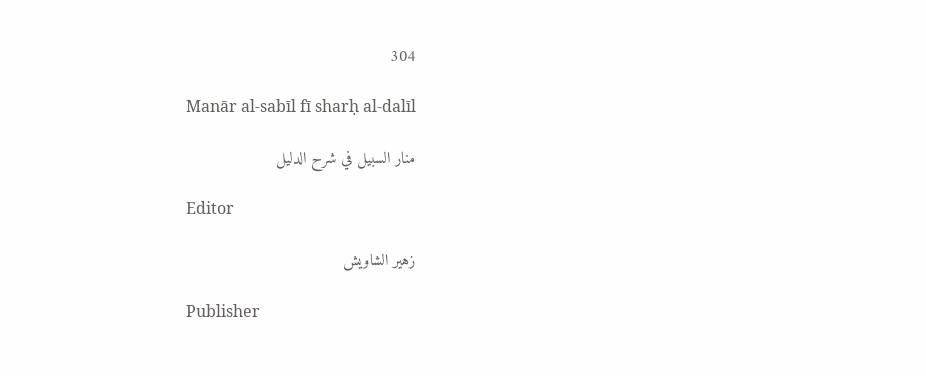304

Manār al-sabīl fī sharḥ al-dalīl

منار السبيل في شرح الدليل

Editor

زهير الشاويش

Publisher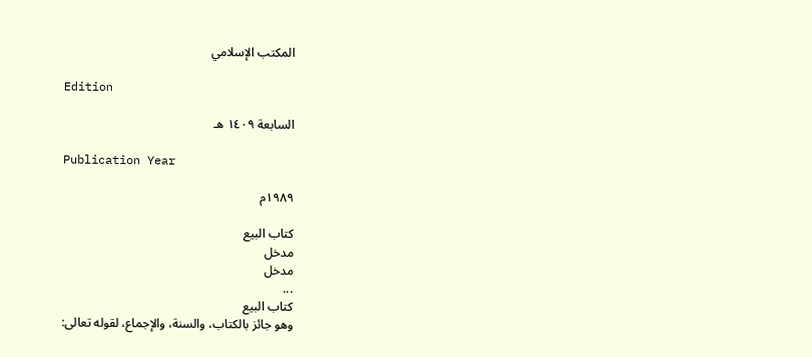المكتب الإسلامي

Edition

السابعة ١٤٠٩ هـ

Publication Year

١٩٨٩م

كتاب البيع
مدخل
مدخل
...
كتاب البيع
وهو جائز بالكتاب، والسنة، والإجماع، لقوله تعالى: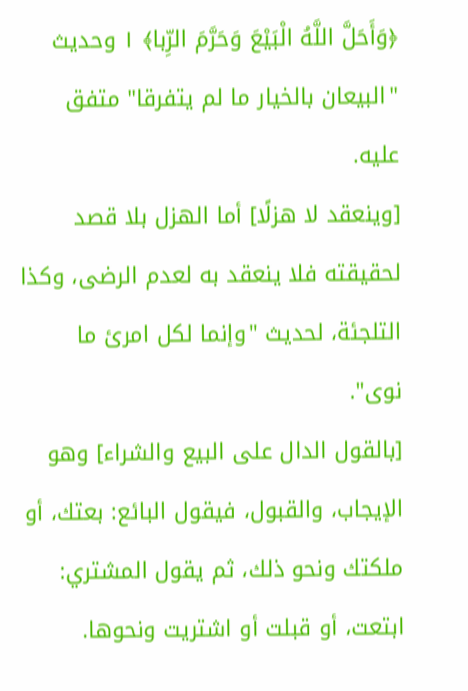﴿وَأَحَلَّ اللَّهُ الْبَيْعَ وَحَرَّمَ الرِّبا﴾ ١ وحديث "البيعان بالخيار ما لم يتفرقا" متفق عليه.
[وينعقد لا هزلًا] أما الهزل بلا قصد لحقيقته فلا ينعقد به لعدم الرضى، وكذا التلجئة، لحديث "وإنما لكل امرئ ما نوى".
[بالقول الدال على البيع والشراء] وهو الإيجاب، والقبول، فيقول البائع: بعتك، أو ملكتك ونحو ذلك، ثم يقول المشتري: ابتعت، أو قبلت أو اشتريت ونحوها.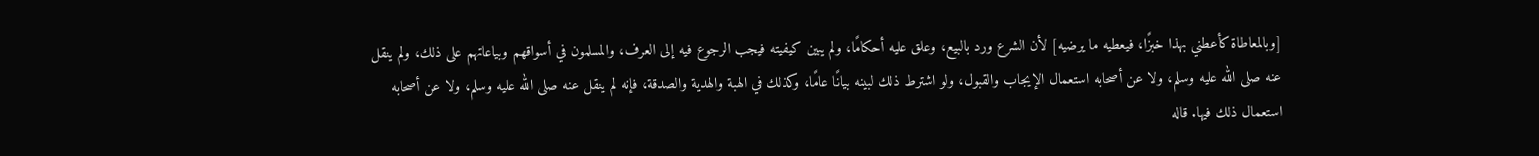[وبالمعاطاة كأعطني بهذا خبزًا، فيعطيه ما يرضيه] لأن الشرع ورد بالبيع، وعلق عليه أحكامًا، ولم يبين كيفيته فيجب الرجوع فيه إلى العرف، والمسلمون في أسواقهم وبياعاتهم على ذلك، ولم ينقل عنه صلى الله عليه وسلم، ولا عن أصحابه استعمال الإيجاب والقبول، ولو اشترط ذلك لبينه بيانًا عامًا، وكذلك في الهبة والهدية والصدقة، فإنه لم ينقل عنه صلى الله عليه وسلم، ولا عن أصحابه استعمال ذلك فيها. قاله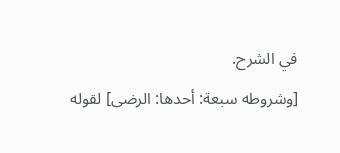في الشرح.
[وشروطه سبعة: أحدها: الرضى] لقوله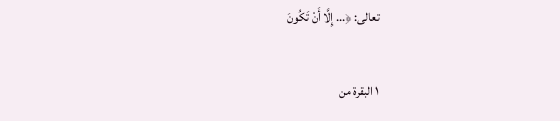تعالى: ﴿... إِلَّا أَنْ تَكُونَ

١ البقرة من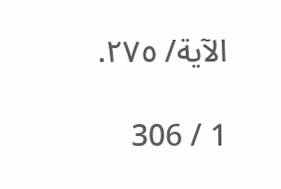الآية/ ٢٧٥.

1 / 306